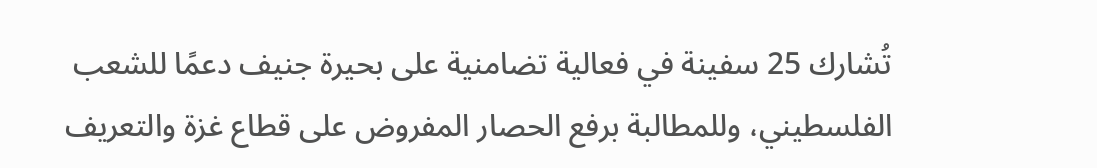تُشارك 25 سفينة في فعالية تضامنية على بحيرة جنيف دعمًا للشعب الفلسطيني، وللمطالبة برفع الحصار المفروض على قطاع غزة والتعريف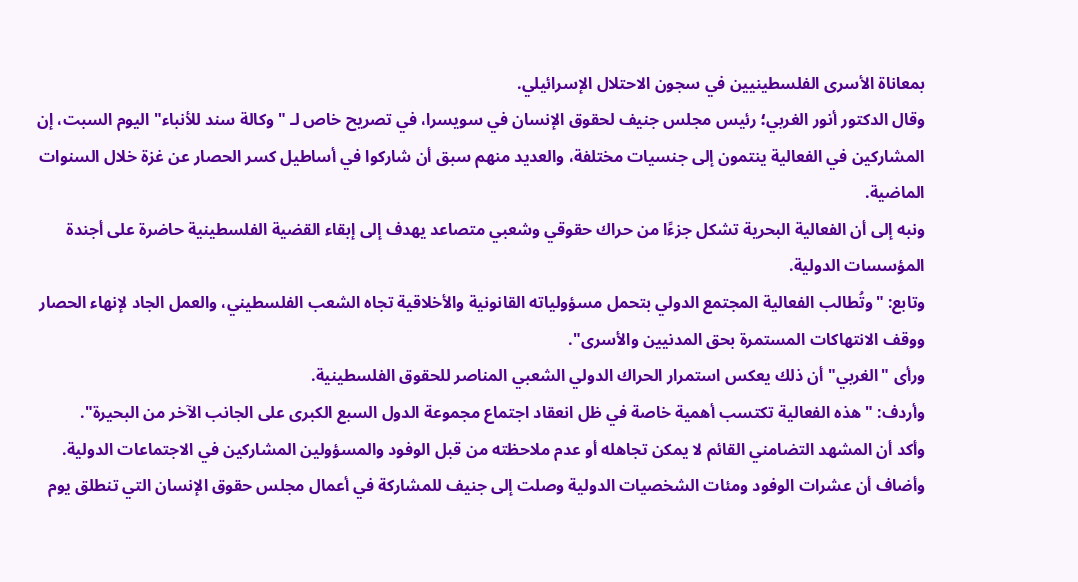بمعاناة الأسرى الفلسطينيين في سجون الاحتلال الإسرائيلي.
وقال الدكتور أنور الغربي؛ رئيس مجلس جنيف لحقوق الإنسان في سويسرا، في تصريح خاص لـ "وكالة سند للأنباء" اليوم السبت، إن المشاركين في الفعالية ينتمون إلى جنسيات مختلفة، والعديد منهم سبق أن شاركوا في أساطيل كسر الحصار عن غزة خلال السنوات الماضية.
ونبه إلى أن الفعالية البحرية تشكل جزءًا من حراك حقوقي وشعبي متصاعد يهدف إلى إبقاء القضية الفلسطينية حاضرة على أجندة المؤسسات الدولية.
وتابع: "وتُطالب الفعالية المجتمع الدولي بتحمل مسؤولياته القانونية والأخلاقية تجاه الشعب الفلسطيني، والعمل الجاد لإنهاء الحصار ووقف الانتهاكات المستمرة بحق المدنيين والأسرى".
ورأى "الغربي" أن ذلك يعكس استمرار الحراك الدولي الشعبي المناصر للحقوق الفلسطينية.
وأردف: "هذه الفعالية تكتسب أهمية خاصة في ظل انعقاد اجتماع مجموعة الدول السبع الكبرى على الجانب الآخر من البحيرة".
وأكد أن المشهد التضامني القائم لا يمكن تجاهله أو عدم ملاحظته من قبل الوفود والمسؤولين المشاركين في الاجتماعات الدولية.
وأضاف أن عشرات الوفود ومئات الشخصيات الدولية وصلت إلى جنيف للمشاركة في أعمال مجلس حقوق الإنسان التي تنطلق يوم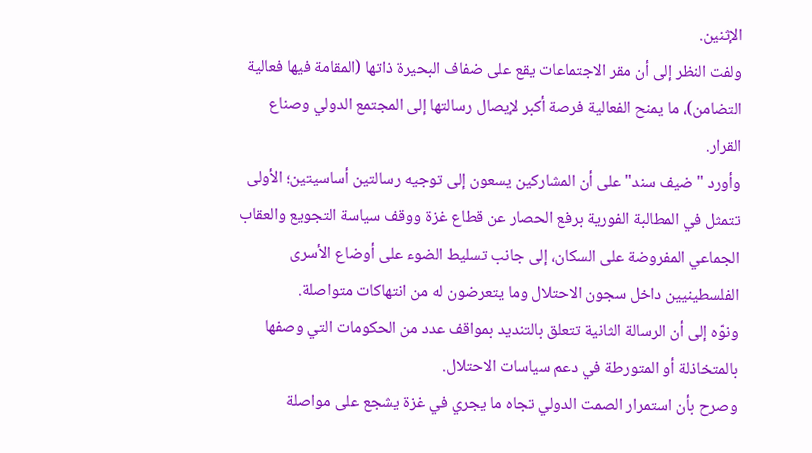الإثنين.
ولفت النظر إلى أن مقر الاجتماعات يقع على ضفاف البحيرة ذاتها (المقامة فيها فعالية التضامن)، ما يمنح الفعالية فرصة أكبر لإيصال رسالتها إلى المجتمع الدولي وصناع القرار.
وأورد "ضيف سند" على أن المشاركين يسعون إلى توجيه رسالتين أساسيتين؛ الأولى تتمثل في المطالبة الفورية برفع الحصار عن قطاع غزة ووقف سياسة التجويع والعقاب الجماعي المفروضة على السكان، إلى جانب تسليط الضوء على أوضاع الأسرى الفلسطينيين داخل سجون الاحتلال وما يتعرضون له من انتهاكات متواصلة.
ونوّه إلى أن الرسالة الثانية تتعلق بالتنديد بمواقف عدد من الحكومات التي وصفها بالمتخاذلة أو المتورطة في دعم سياسات الاحتلال.
وصرح بأن استمرار الصمت الدولي تجاه ما يجري في غزة يشجع على مواصلة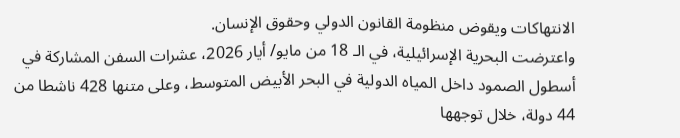الانتهاكات ويقوض منظومة القانون الدولي وحقوق الإنسان.
واعترضت البحرية الإسرائيلية، في الـ 18 من مايو/ أيار 2026، عشرات السفن المشاركة في أسطول الصمود داخل المياه الدولية في البحر الأبيض المتوسط، وعلى متنها 428 ناشطا من 44 دولة، خلال توجهها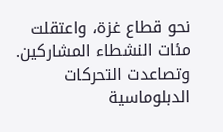نحو قطاع غزة، واعتقلت مئات النشطاء المشاركين.
وتصاعدت التحركات الدبلوماسية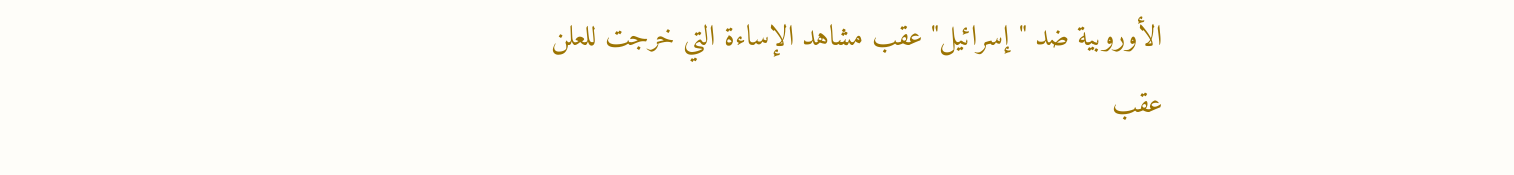الأوروبية ضد "إسرائيل" عقب مشاهد الإساءة التي خرجت للعلن عقب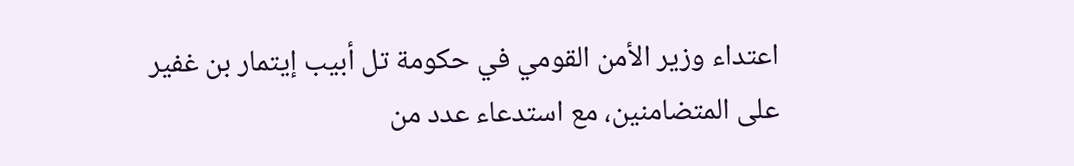اعتداء وزير الأمن القومي في حكومة تل أبيب إيتمار بن غفير على المتضامنين، مع استدعاء عدد من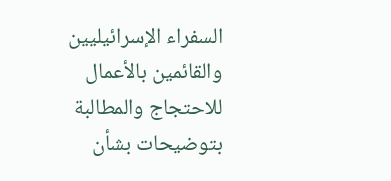السفراء الإسرائيليين والقائمين بالأعمال للاحتجاج والمطالبة بتوضيحات بشأن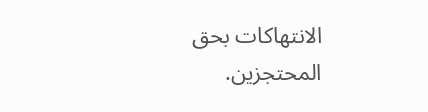الانتهاكات بحق المحتجزين.